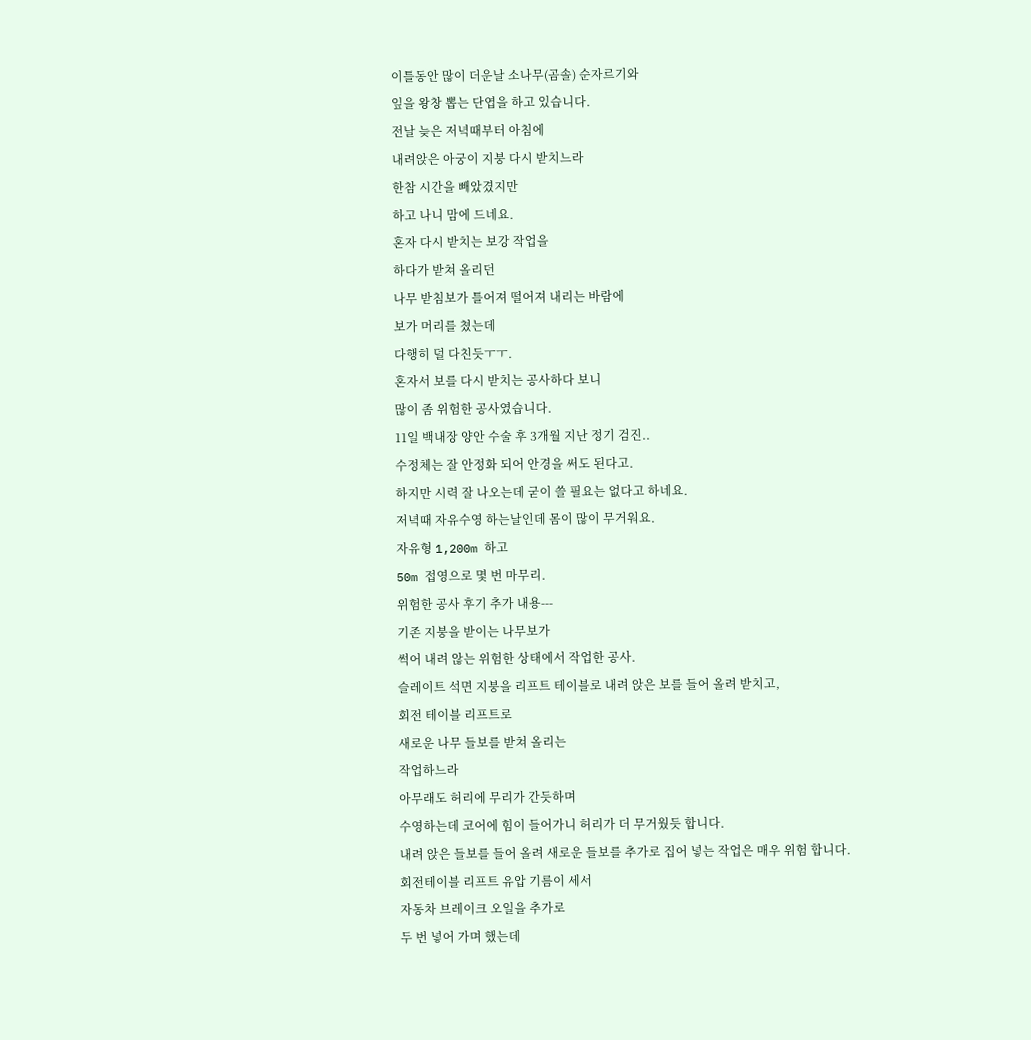이틀동안 많이 더운날 소나무(곰솔) 순자르기와
잎을 왕창 뽑는 단엽을 하고 있습니다.
전날 늦은 저녁때부터 아침에
내려앉은 아궁이 지붕 다시 받치느라
한참 시간을 빼았겼지만
하고 나니 맘에 드네요.
혼자 다시 받치는 보강 작업을
하다가 받쳐 올리던
나무 받침보가 틀어져 떨어져 내리는 바람에
보가 머리를 쳤는데
다행히 덜 다친듯ㅜㅜ.
혼자서 보를 다시 받치는 공사하다 보니
많이 좀 위험한 공사였습니다.
11일 백내장 양안 수술 후 3개월 지난 정기 검진..
수정체는 잘 안정화 되어 안경을 써도 된다고.
하지만 시력 잘 나오는데 굳이 쓸 필요는 없다고 하네요.
저녁때 자유수영 하는날인데 몸이 많이 무거워요.
자유형 1,200m 하고
50m 접영으로 몇 번 마무리.
위험한 공사 후기 추가 내용---
기존 지붕을 받이는 나무보가
썩어 내려 않는 위험한 상태에서 작업한 공사.
슬레이트 석면 지붕을 리프트 테이블로 내려 앉은 보를 들어 올려 받치고,
회전 테이블 리프트로
새로운 나무 들보를 받쳐 올리는
작업하느라
아무래도 허리에 무리가 간듯하며
수영하는데 코어에 힘이 들어가니 허리가 더 무거웠듯 합니다.
내려 앉은 들보를 들어 올려 새로운 들보를 추가로 집어 넣는 작업은 매우 위험 합니다.
회전테이블 리프트 유압 기름이 세서
자동차 브레이크 오일을 추가로
두 번 넣어 가며 했는데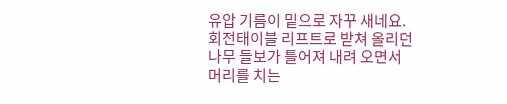유압 기름이 밑으로 자꾸 새네요.
회전태이블 리프트로 받쳐 올리던
나무 들보가 틀어져 내려 오면서
머리를 치는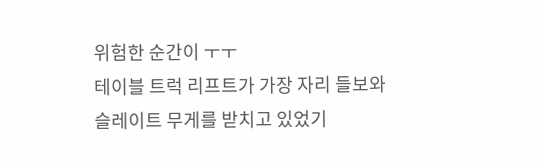위험한 순간이 ㅜㅜ
테이블 트럭 리프트가 가장 자리 들보와
슬레이트 무게를 받치고 있었기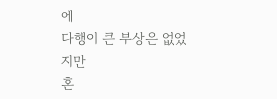에
다행이 큰 부상은 없었지만
혼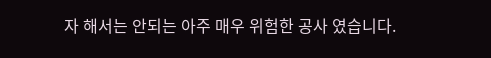자 해서는 안되는 아주 매우 위험한 공사 였습니다.